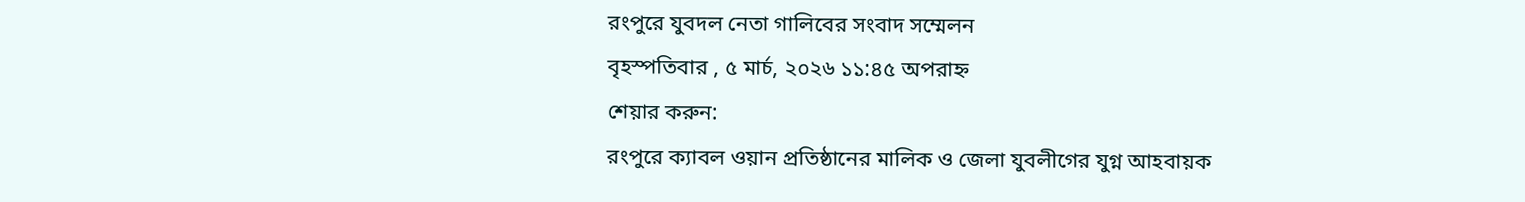রংপুরে যুবদল নেতা গালিবের সংবাদ সম্মেলন
বৃহস্পতিবার , ৫ মার্চ, ২০২৬ ১১:৪৫ অপরাহ্ন
শেয়ার করুন:
রংপুরে ক্যাবল ওয়ান প্রতিষ্ঠানের মালিক ও জেলা যুবলীগের যুগ্ন আহবায়ক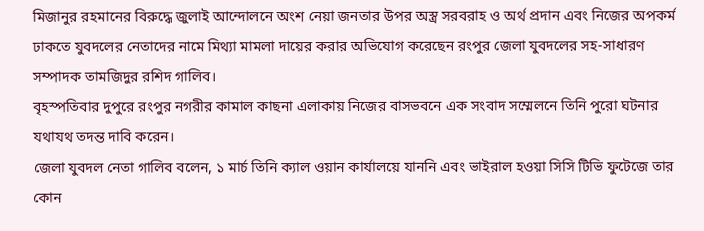মিজানুর রহমানের বিরুদ্ধে জুলাই আন্দোলনে অংশ নেয়া জনতার উপর অস্ত্র সরবরাহ ও অর্থ প্রদান এবং নিজের অপকর্ম ঢাকতে যুবদলের নেতাদের নামে মিথ্যা মামলা দায়ের করার অভিযোগ করেছেন রংপুর জেলা যুবদলের সহ-সাধারণ সম্পাদক তামজিদুর রশিদ গালিব।
বৃহস্পতিবার দুপুরে রংপুর নগরীর কামাল কাছনা এলাকায় নিজের বাসভবনে এক সংবাদ সম্মেলনে তিনি পুরো ঘটনার যথাযথ তদন্ত দাবি করেন।
জেলা যুবদল নেতা গালিব বলেন, ১ মার্চ তিনি ক্যাল ওয়ান কার্যালয়ে যাননি এবং ভাইরাল হওয়া সিসি টিভি ফুটেজে তার কোন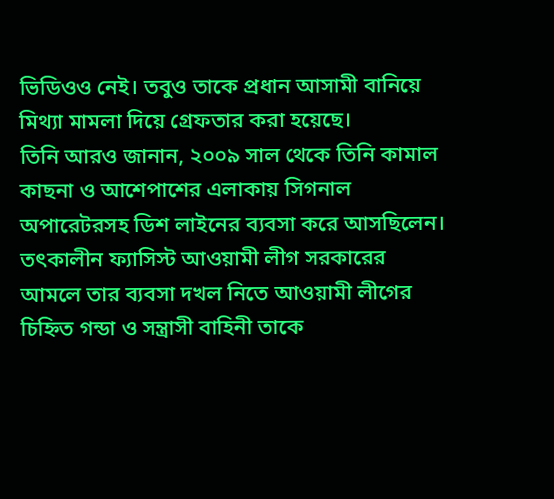ভিডিওও নেই। তবুও তাকে প্রধান আসামী বানিয়ে মিথ্যা মামলা দিয়ে গ্রেফতার করা হয়েছে।
তিনি আরও জানান, ২০০৯ সাল থেকে তিনি কামাল কাছনা ও আশেপাশের এলাকায় সিগনাল অপারেটরসহ ডিশ লাইনের ব্যবসা করে আসছিলেন। তৎকালীন ফ্যাসিস্ট আওয়ামী লীগ সরকারের আমলে তার ব্যবসা দখল নিতে আওয়ামী লীগের চিহ্নিত গন্ডা ও সন্ত্রাসী বাহিনী তাকে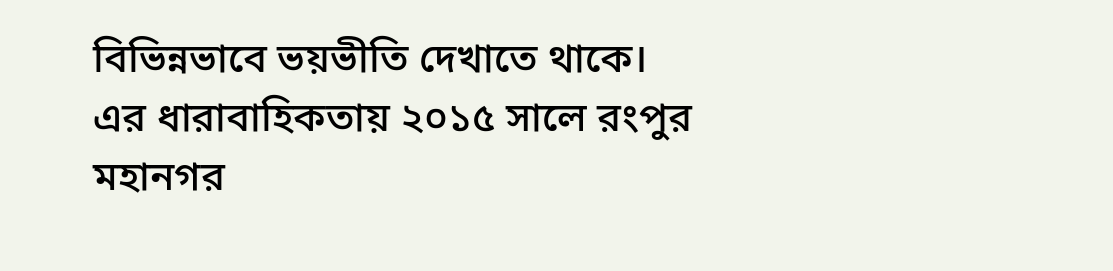বিভিন্নভাবে ভয়ভীতি দেখাতে থাকে।
এর ধারাবাহিকতায় ২০১৫ সালে রংপুর মহানগর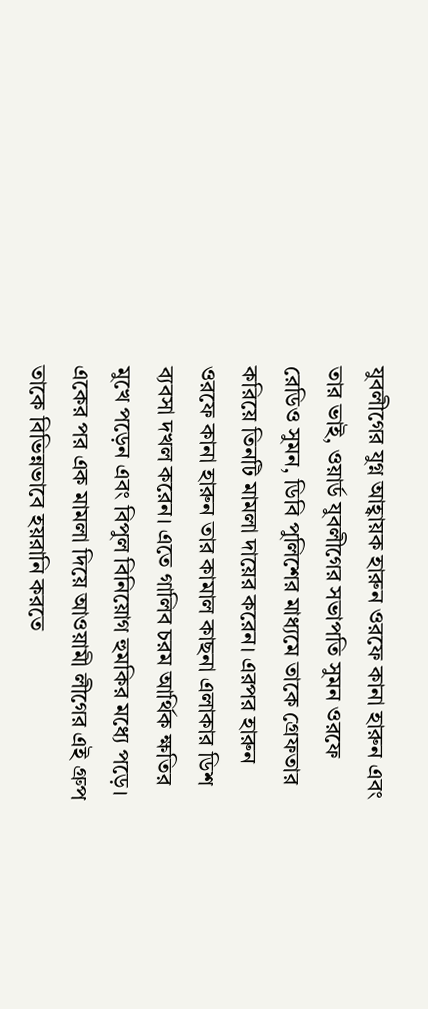যুবলীগের যুগ্ন আহ্বায়ক হারুন ওরফে কানা হারুন এবং তার ভাই, ওয়ার্ড যুবলীগের সভাপতি সুমন ওরফে রেডিও সুমন, ডিবি পুলিশের মাধ্যমে তাকে গ্রেফতার করিয়ে তিনটি মামলা দায়ের করেন। এরপর হারুন ওরফে কানা হারুন তার কামাল কাছনা এলাকার ডিশ ব্যবসা দখল করেন। এতে গালিব চরম আর্থিক ক্ষতির মুখে পড়েন এবং বিপুল বিনিয়োগ হুমকির মধ্যে পড়ে। একের পর এক মামলা দিয়ে আওয়ামী লীগের এই গ্রুপ তাকে বিভিন্নভাবে হয়রানি করতে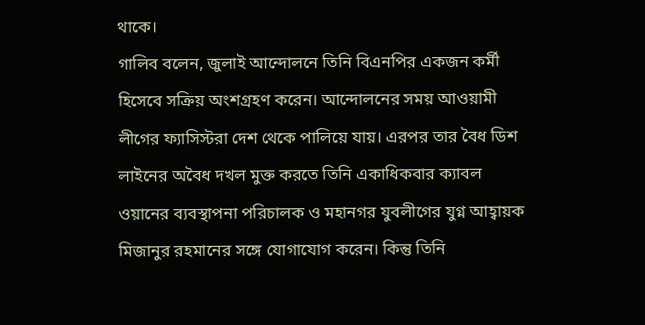থাকে।
গালিব বলেন, জুলাই আন্দোলনে তিনি বিএনপির একজন কর্মী হিসেবে সক্রিয় অংশগ্রহণ করেন। আন্দোলনের সময় আওয়ামী লীগের ফ্যাসিস্টরা দেশ থেকে পালিয়ে যায়। এরপর তার বৈধ ডিশ লাইনের অবৈধ দখল মুক্ত করতে তিনি একাধিকবার ক্যাবল ওয়ানের ব্যবস্থাপনা পরিচালক ও মহানগর যুবলীগের যুগ্ন আহ্বায়ক মিজানুর রহমানের সঙ্গে যোগাযোগ করেন। কিন্তু তিনি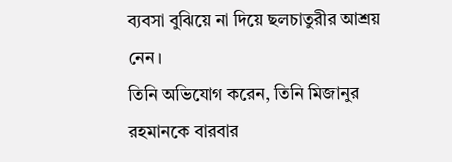ব্যবসা বুঝিয়ে না দিয়ে ছলচাতুরীর আশ্রয় নেন।
তিনি অভিযোগ করেন, তিনি মিজানুর রহমানকে বারবার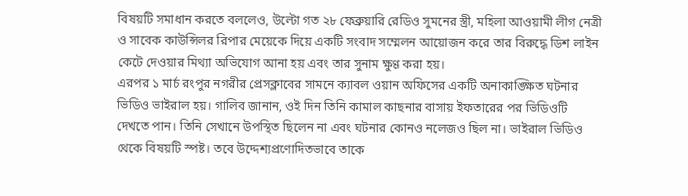বিষয়টি সমাধান করতে বললেও, উল্টো গত ২৮ ফেব্রুয়ারি রেডিও সুমনের স্ত্রী, মহিলা আওয়ামী লীগ নেত্রী ও সাবেক কাউন্সিলর রিপার মেয়েকে দিয়ে একটি সংবাদ সম্মেলন আয়োজন করে তার বিরুদ্ধে ডিশ লাইন কেটে দেওয়ার মিথ্যা অভিযোগ আনা হয় এবং তার সুনাম ক্ষুণ্ণ করা হয়।
এরপর ১ মার্চ রংপুর নগরীর প্রেসক্লাবের সামনে ক্যাবল ওয়ান অফিসের একটি অনাকাঙ্ক্ষিত ঘটনার ভিডিও ভাইরাল হয়। গালিব জানান, ওই দিন তিনি কামাল কাছনার বাসায় ইফতারের পর ভিডিওটি দেখতে পান। তিনি সেখানে উপস্থিত ছিলেন না এবং ঘটনার কোনও নলেজও ছিল না। ভাইরাল ভিডিও থেকে বিষয়টি স্পষ্ট। তবে উদ্দেশ্যপ্রণোদিতভাবে তাকে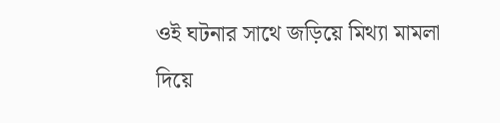ওই ঘটনার সাথে জড়িয়ে মিথ্যা মামলা দিয়ে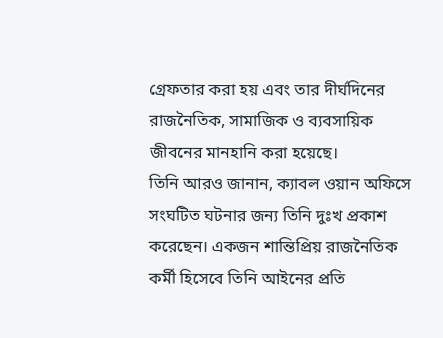গ্রেফতার করা হয় এবং তার দীর্ঘদিনের রাজনৈতিক, সামাজিক ও ব্যবসায়িক জীবনের মানহানি করা হয়েছে।
তিনি আরও জানান, ক্যাবল ওয়ান অফিসে সংঘটিত ঘটনার জন্য তিনি দুঃখ প্রকাশ করেছেন। একজন শান্তিপ্রিয় রাজনৈতিক কর্মী হিসেবে তিনি আইনের প্রতি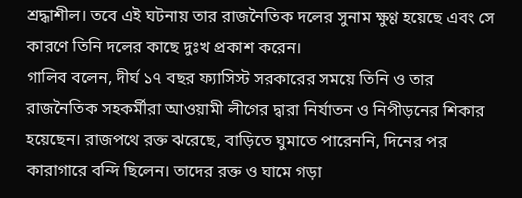শ্রদ্ধাশীল। তবে এই ঘটনায় তার রাজনৈতিক দলের সুনাম ক্ষুণ্ণ হয়েছে এবং সে কারণে তিনি দলের কাছে দুঃখ প্রকাশ করেন।
গালিব বলেন, দীর্ঘ ১৭ বছর ফ্যাসিস্ট সরকারের সময়ে তিনি ও তার রাজনৈতিক সহকর্মীরা আওয়ামী লীগের দ্বারা নির্যাতন ও নিপীড়নের শিকার হয়েছেন। রাজপথে রক্ত ঝরেছে, বাড়িতে ঘুমাতে পারেননি, দিনের পর কারাগারে বন্দি ছিলেন। তাদের রক্ত ও ঘামে গড়া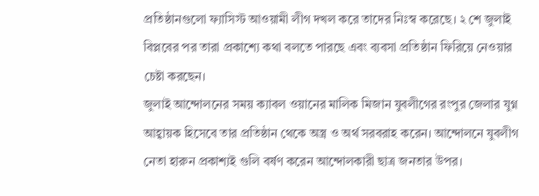প্রতিষ্ঠানগুলো ফ্যাসিস্ট আওয়ামী লীগ দখল করে তাদের নিঃস্ব করেছে। ২ শে জুলাই বিপ্লবের পর তারা প্রকাশ্যে কথা বলতে পারছে এবং ব্যবসা প্রতিষ্ঠান ফিরিয়ে নেওয়ার চেষ্টা করছেন।
জুলাই আন্দোলনের সময় ক্যাবল ওয়ানের মালিক মিজান যুবলীগের রংপুর জেলার যুগ্ন আহ্বায়ক হিসেবে তার প্রতিষ্ঠান থেকে অস্ত্র ও অর্থ সরবরাহ করেন। আন্দোলনে যুবলীগ নেতা হারুন প্রকাশ্যই গুলি বর্ষণ করেন আন্দোলকারী ছাত্র জনতার উপর।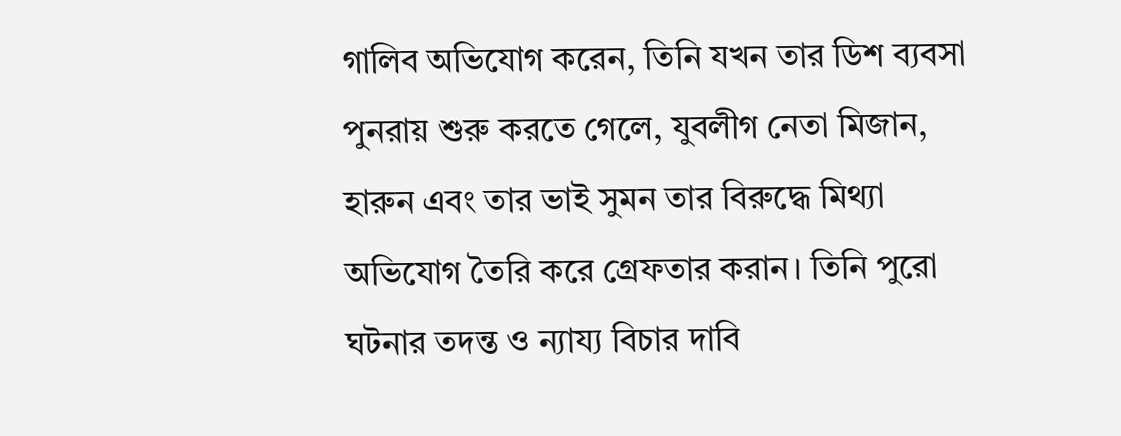গালিব অভিযোগ করেন, তিনি যখন তার ডিশ ব্যবসা পুনরায় শুরু করতে গেলে, যুবলীগ নেতা মিজান, হারুন এবং তার ভাই সুমন তার বিরুদ্ধে মিথ্যা অভিযোগ তৈরি করে গ্রেফতার করান। তিনি পুরো ঘটনার তদন্ত ও ন্যায্য বিচার দাবি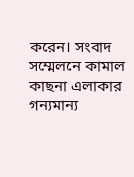করেন। সংবাদ সম্মেলনে কামাল কাছনা এলাকার গন্যমান্য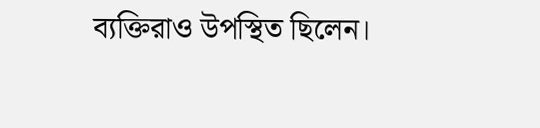ব্যক্তিরাও উপস্থিত ছিলেন।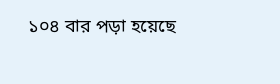১০৪ বার পড়া হয়েছে